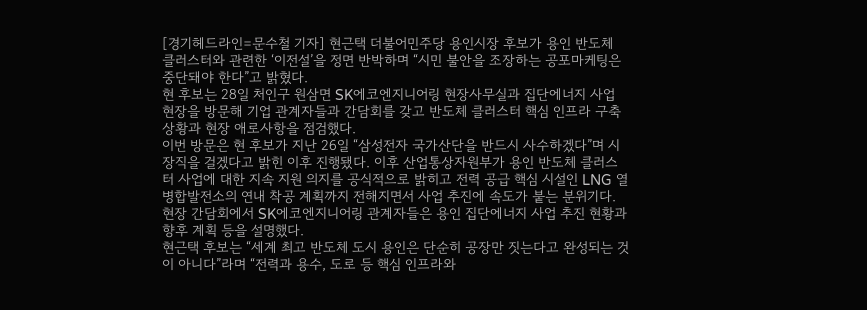[경기헤드라인=문수철 기자] 현근택 더불어민주당 용인시장 후보가 용인 반도체 클러스터와 관련한 ‘이전설’을 정면 반박하며 “시민 불안을 조장하는 공포마케팅은 중단돼야 한다”고 밝혔다.
현 후보는 28일 처인구 원삼면 SK에코엔지니어링 현장사무실과 집단에너지 사업 현장을 방문해 기업 관계자들과 간담회를 갖고 반도체 클러스터 핵심 인프라 구축 상황과 현장 애로사항을 점검했다.
이번 방문은 현 후보가 지난 26일 “삼성전자 국가산단을 반드시 사수하겠다”며 시장직을 걸겠다고 밝힌 이후 진행됐다. 이후 산업통상자원부가 용인 반도체 클러스터 사업에 대한 지속 지원 의지를 공식적으로 밝히고 전력 공급 핵심 시설인 LNG 열병합발전소의 연내 착공 계획까지 전해지면서 사업 추진에 속도가 붙는 분위기다.
현장 간담회에서 SK에코엔지니어링 관계자들은 용인 집단에너지 사업 추진 현황과 향후 계획 등을 설명했다.
현근택 후보는 “세계 최고 반도체 도시 용인은 단순히 공장만 짓는다고 완성되는 것이 아니다”라며 “전력과 용수, 도로 등 핵심 인프라와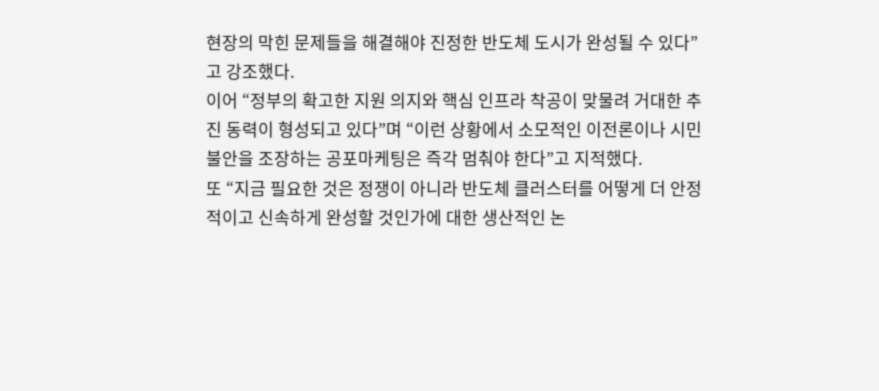현장의 막힌 문제들을 해결해야 진정한 반도체 도시가 완성될 수 있다”고 강조했다.
이어 “정부의 확고한 지원 의지와 핵심 인프라 착공이 맞물려 거대한 추진 동력이 형성되고 있다”며 “이런 상황에서 소모적인 이전론이나 시민 불안을 조장하는 공포마케팅은 즉각 멈춰야 한다”고 지적했다.
또 “지금 필요한 것은 정쟁이 아니라 반도체 클러스터를 어떻게 더 안정적이고 신속하게 완성할 것인가에 대한 생산적인 논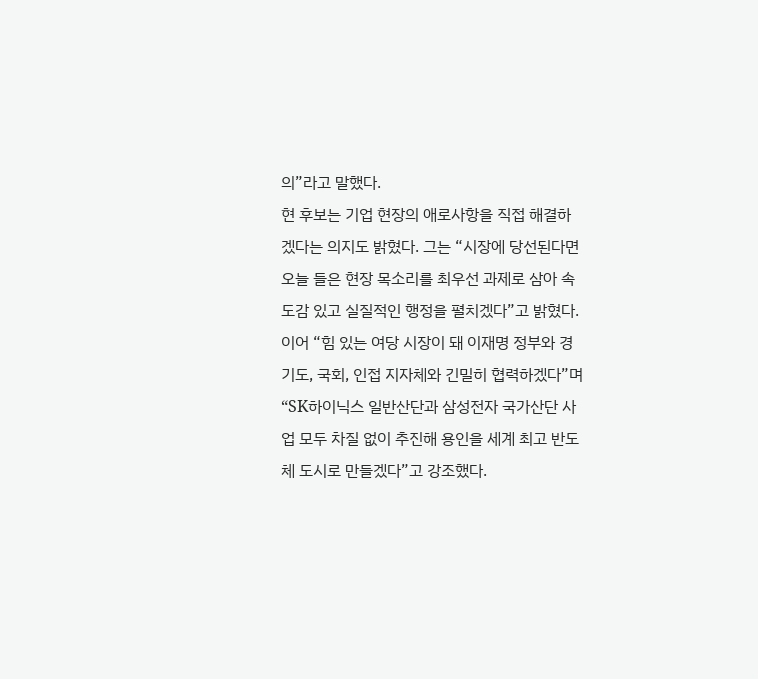의”라고 말했다.
현 후보는 기업 현장의 애로사항을 직접 해결하겠다는 의지도 밝혔다. 그는 “시장에 당선된다면 오늘 들은 현장 목소리를 최우선 과제로 삼아 속도감 있고 실질적인 행정을 펼치겠다”고 밝혔다.
이어 “힘 있는 여당 시장이 돼 이재명 정부와 경기도, 국회, 인접 지자체와 긴밀히 협력하겠다”며 “SK하이닉스 일반산단과 삼성전자 국가산단 사업 모두 차질 없이 추진해 용인을 세계 최고 반도체 도시로 만들겠다”고 강조했다.